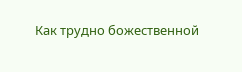Как трудно божественной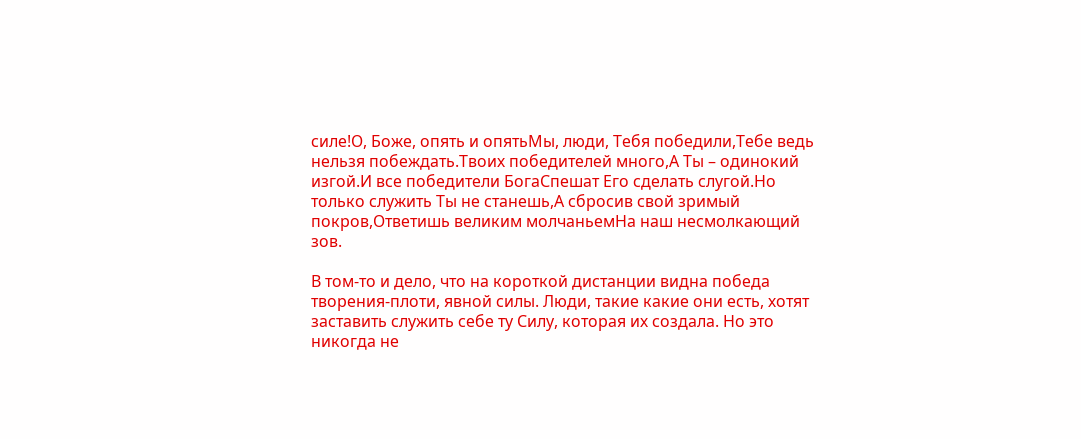силе!О, Боже, опять и опятьМы, люди, Тебя победили,Тебе ведь нельзя побеждать.Твоих победителей много,А Ты – одинокий изгой.И все победители БогаСпешат Его сделать слугой.Но только служить Ты не станешь,А сбросив свой зримый покров,Ответишь великим молчаньемНа наш несмолкающий зов.

В том-то и дело, что на короткой дистанции видна победа творения-плоти, явной силы. Люди, такие какие они есть, хотят заставить служить себе ту Силу, которая их создала. Но это никогда не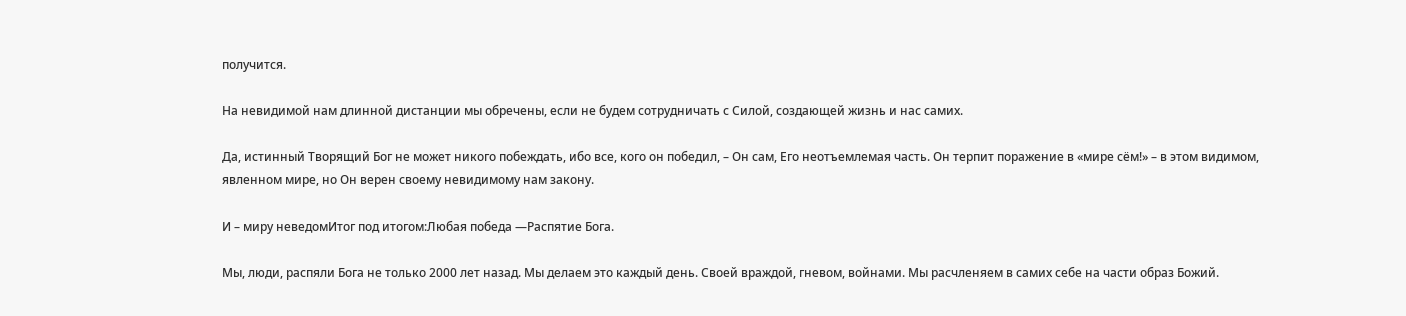получится.

На невидимой нам длинной дистанции мы обречены, если не будем сотрудничать с Силой, создающей жизнь и нас самих.

Да, истинный Творящий Бог не может никого побеждать, ибо все, кого он победил, – Он сам, Его неотъемлемая часть. Он терпит поражение в «мире сём!» – в этом видимом, явленном мире, но Он верен своему невидимому нам закону.

И – миру неведомИтог под итогом:Любая победа —Распятие Бога.

Мы, люди, распяли Бога не только 2000 лет назад. Мы делаем это каждый день. Своей враждой, гневом, войнами. Мы расчленяем в самих себе на части образ Божий.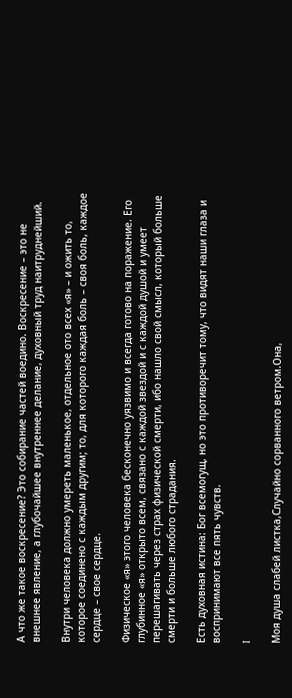А что же такое воскресение? Это собирание частей воедино. Воскресение – это не внешнее явление, а глубочайшее внутреннее делание, духовный труд наитруднейший.

Внутри человека должно умереть маленькое, отдельное ото всех «я» – и ожить то, которое соединено с каждым другим; то, для которого каждая боль – своя боль, каждое сердце – свое сердце.

Физическое «я» этого человека бесконечно уязвимо и всегда готово на поражение. Его глубинное «я» открыто всем, связано с каждой звездой и с каждой душой и умеет перешагивать через страх физической смерти, ибо нашло свой смысл, который больше смерти и больше любого страдания.

Есть духовная истина: Бог всемогущ, но это противоречит тому, что видят наши глаза и воспринимают все пять чувств.

I

Моя душа слабей листка,Случайно сорванного ветром.Она,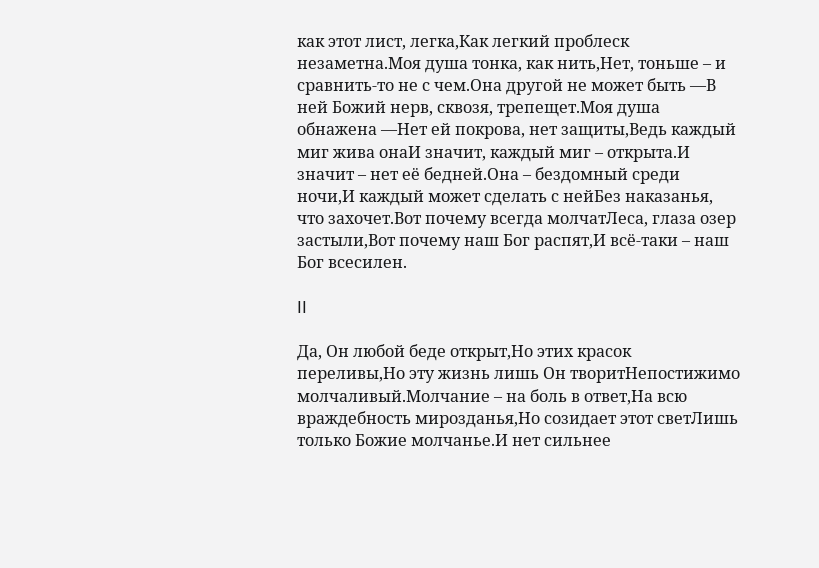как этот лист, легка,Как легкий проблеск незаметна.Моя душа тонка, как нить,Нет, тоньше – и сравнить-то не с чем.Она другой не может быть —В ней Божий нерв, сквозя, трепещет.Моя душа обнажена —Нет ей покрова, нет защиты,Ведь каждый миг жива онаИ значит, каждый миг – открыта.И значит – нет её бедней.Она – бездомный среди ночи,И каждый может сделать с нейБез наказанья, что захочет.Вот почему всегда молчатЛеса, глаза озер застыли,Вот почему наш Бог распят,И всё-таки – наш Бог всесилен.

II

Да, Он любой беде открыт,Но этих красок переливы,Но эту жизнь лишь Он творитНепостижимо молчаливый.Молчание – на боль в ответ,На всю враждебность мирозданья,Но созидает этот светЛишь только Божие молчанье.И нет сильнее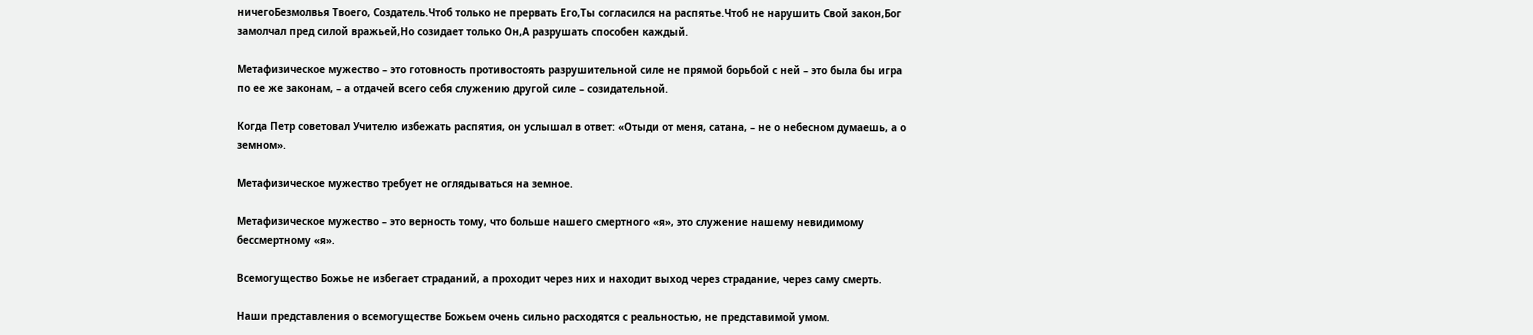ничегоБезмолвья Твоего, Создатель.Чтоб только не прервать Его,Ты согласился на распятье.Чтоб не нарушить Свой закон,Бог замолчал пред силой вражьей,Но созидает только Он,А разрушать способен каждый.

Метафизическое мужество – это готовность противостоять разрушительной силе не прямой борьбой с ней – это была бы игра по ее же законам, – а отдачей всего себя служению другой силе – созидательной.

Когда Петр советовал Учителю избежать распятия, он услышал в ответ: «Отыди от меня, сатана, – не о небесном думаешь, а о земном».

Метафизическое мужество требует не оглядываться на земное.

Метафизическое мужество – это верность тому, что больше нашего смертного «я», это служение нашему невидимому бессмертному «я».

Всемогущество Божье не избегает страданий, а проходит через них и находит выход через страдание, через саму смерть.

Наши представления о всемогуществе Божьем очень сильно расходятся с реальностью, не представимой умом.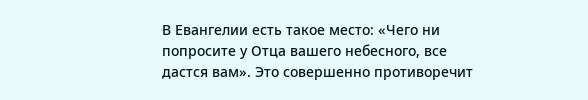В Евангелии есть такое место: «Чего ни попросите у Отца вашего небесного, все дастся вам». Это совершенно противоречит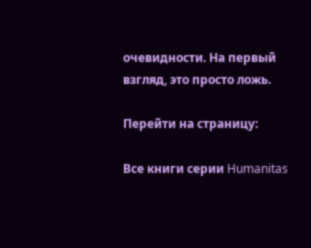очевидности. На первый взгляд, это просто ложь.

Перейти на страницу:

Все книги серии Humanitas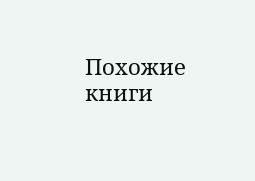Похожие книги